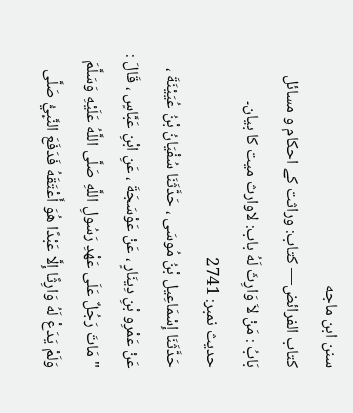سنن ابن ماجه
كتاب الفرائض— کتاب: وراثت کے احکام و مسائل
بَابُ : مَنْ لاَ وَارِثَ لَهُ باب: لاوارث میت کا بیان۔
حدیث نمبر: 2741
حَدَّثَنَا إِسْمَاعِيل بْنُ مُوسَى ، حَدَّثَنَا سُفْيَانُ بْنُ عُيَيْنَةَ ، عَنْ عَمْرِو بْنِ دِينَارٍ ، عَنْ عَوْسَجَةَ ، عَنِ ابْنِ عَبَّاسٍ ، قَالَ : " مَاتَ رَجُلٌ عَلَى عَهْدِ رَسُولِ اللَّهِ صَلَّى اللَّهُ عَلَيْهِ وَسَلَّمَ وَلَمْ يَدَعْ لَهُ وَارِثًا إِلَّا عَبْدًا هُوَ أَعْتَقَهُ فَدَفَعَ النَّبِيُّ صَلَّى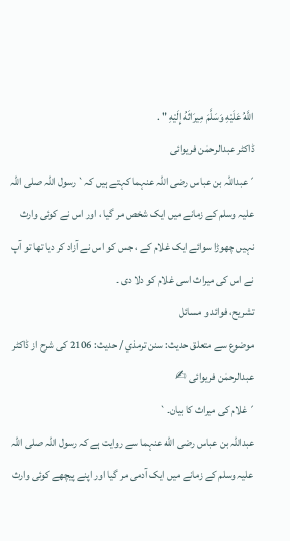اللَّهُ عَلَيْهِ وَسَلَّمَ مِيرَاثَهُ إِلَيْهِ " .
ڈاکٹر عبدالرحمٰن فریوائی
´عبداللہ بن عباس رضی اللہ عنہما کہتے ہیں کہ` رسول اللہ صلی اللہ علیہ وسلم کے زمانے میں ایک شخص مر گیا ، اور اس نے کوئی وارث نہیں چھوڑا سوائے ایک غلام کے ، جس کو اس نے آزاد کر دیا تھا تو آپ نے اس کی میراث اسی غلام کو دلا دی ۔
تشریح، فوائد و مسائل
موضوع سے متعلق حدیث: سنن ترمذي / حدیث: 2106 کی شرح از ڈاکٹر عبدالرحمٰن فریوائی ✍
´غلام کی میراث کا بیان۔`
عبداللہ بن عباس رضی الله عنہما سے روایت ہے کہ رسول اللہ صلی اللہ علیہ وسلم کے زمانے میں ایک آدمی مر گیا اور اپنے پیچھے کوئی وارث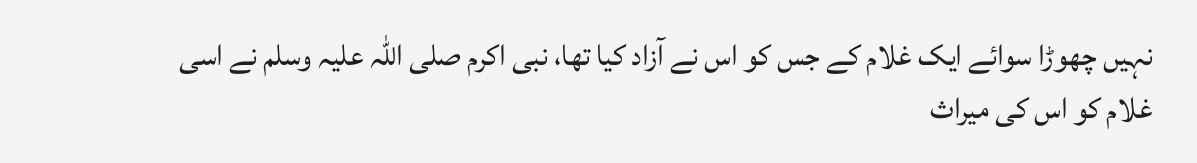نہیں چھوڑا سوائے ایک غلام کے جس کو اس نے آزاد کیا تھا، نبی اکرم صلی اللہ علیہ وسلم نے اسی غلام کو اس کی میراث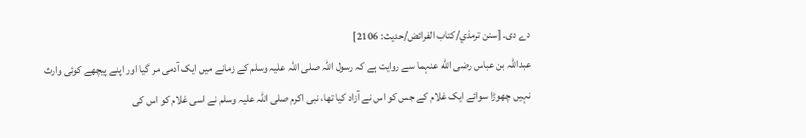دے دی۔ [سنن ترمذي/كتاب الفرائض/حدیث: 2106]
عبداللہ بن عباس رضی الله عنہما سے روایت ہے کہ رسول اللہ صلی اللہ علیہ وسلم کے زمانے میں ایک آدمی مر گیا اور اپنے پیچھے کوئی وارث نہیں چھوڑا سوائے ایک غلام کے جس کو اس نے آزاد کیا تھا، نبی اکرم صلی اللہ علیہ وسلم نے اسی غلام کو اس کی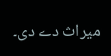میراث دے دی۔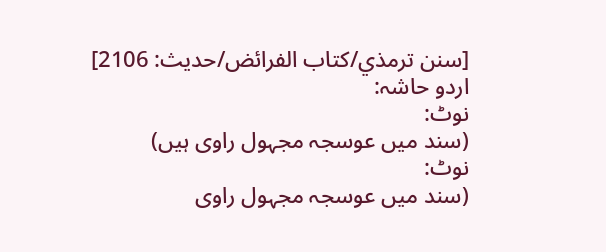[سنن ترمذي/كتاب الفرائض/حدیث: 2106]
اردو حاشہ:
نوٹ:
(سند میں عوسجہ مجہول راوی ہیں)
نوٹ:
(سند میں عوسجہ مجہول راوی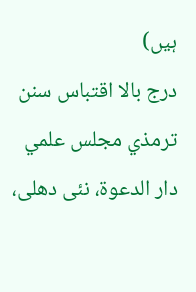ہیں)
درج بالا اقتباس سنن ترمذي مجلس علمي دار الدعوة، نئى دهلى،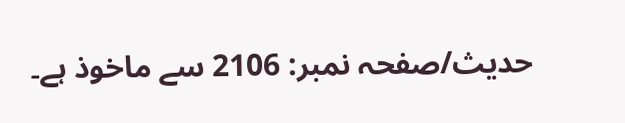حدیث/صفحہ نمبر: 2106 سے ماخوذ ہے۔